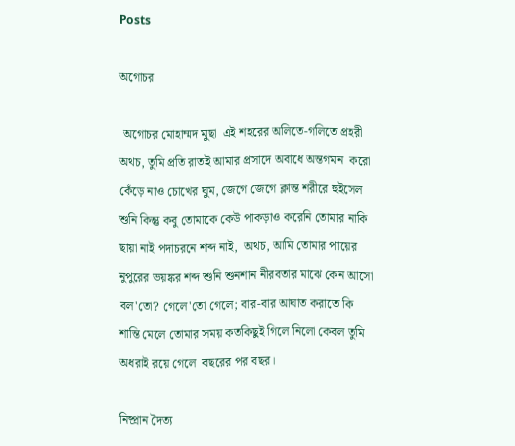Posts

অগোচর

 অগোচর মোহাম্মদ মুছা  এই শহরের অলিতে-গলিতে প্রহরী অথচ, তুমি প্রতি রাতই আমার প্রসাদে অবাধে অন্তগমন  করো কেঁড়ে নাও চোখের ঘুম, জেগে জেগে ক্লান্ত শরীরে হুইসেল শুনি কিন্তু কবু তোমাকে কেউ পাকড়াও করেনি তোমার নাকি ছায়া নাই পদাচরনে শব্দ নাই,  অথচ, আমি তোমার পায়ের নুপুরের ভয়ঙ্কর শব্দ শুনি শুনশান নীরবতার মাঝে কেন আসো বল'তো? গেলে'তো গেলে; বার-বার আঘাত করাতে কি শান্তি মেলে তোমার সময় কতকিছুই গিলে নিলো কেবল তুমি অধরাই রয়ে গেলে  বছরের পর বছর।

নিষ্প্রান দৈত্য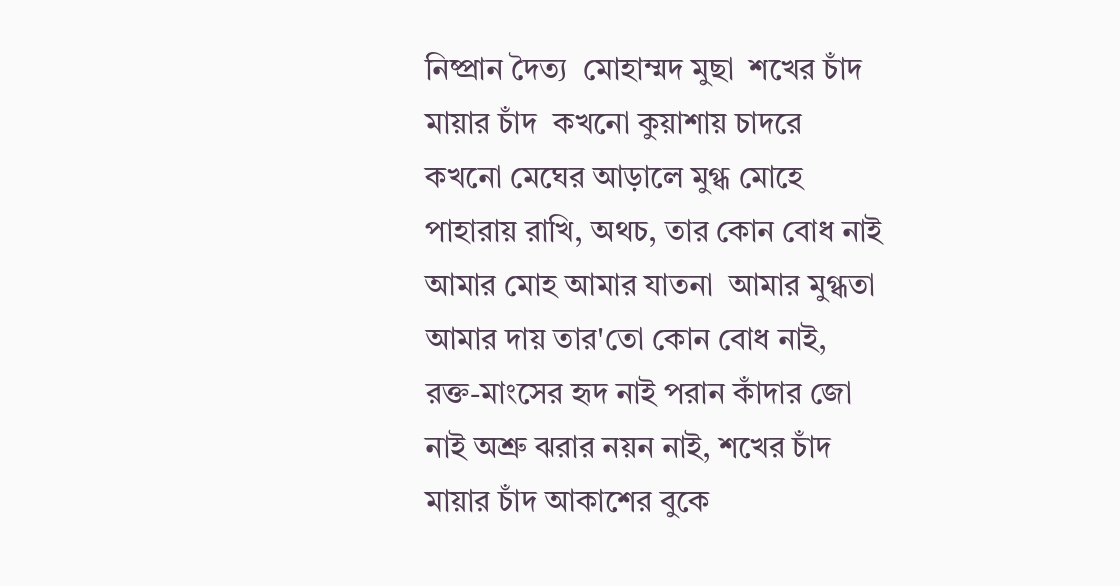নিষ্প্রান দৈত্য  মোহাম্মদ মুছা  শখের চাঁদ মায়ার চাঁদ  কখনো কুয়াশায় চাদরে কখনো মেঘের আড়ালে মুগ্ধ মোহে পাহারায় রাখি, অথচ, তার কোন বোধ নাই  আমার মোহ আমার যাতনা  আমার মুগ্ধতা আমার দায় তার'তো কোন বোধ নাই, রক্ত-মাংসের হৃদ নাই পরান কাঁদার জো নাই অশ্রু ঝরার নয়ন নাই, শখের চাঁদ মায়ার চাঁদ আকাশের বুকে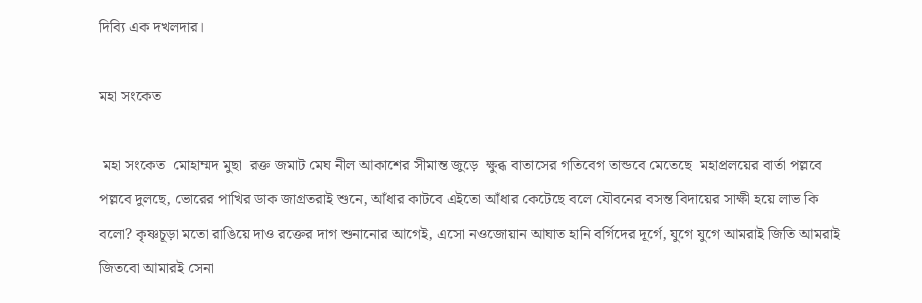দিব্যি এক দখলদার।

মহা সংকেত

 মহা সংকেত  মোহাম্মদ মুছা  রক্ত জমাট মেঘ নীল আকাশের সীমান্ত জুড়ে  ক্ষুব্ধ বাতাসের গতিবেগ তান্ডবে মেতেছে  মহাপ্রলয়ের বার্তা পল্লবে পল্লবে দুলছে, ভোরের পাখির ডাক জাগ্রতরাই শুনে, আঁধার কাটবে এইতো আঁধার কেটেছে বলে যৌবনের বসন্ত বিদায়ের সাক্ষী হয়ে লাভ কি বলো? কৃষ্ণচূড়া মতো রাঙিয়ে দাও রক্তের দাগ শুনানোর আগেই, এসো নওজোয়ান আঘাত হানি বর্গিদের দূর্গে, যুগে যুগে আমরাই জিতি আমরাই জিতবো আমারই সেনা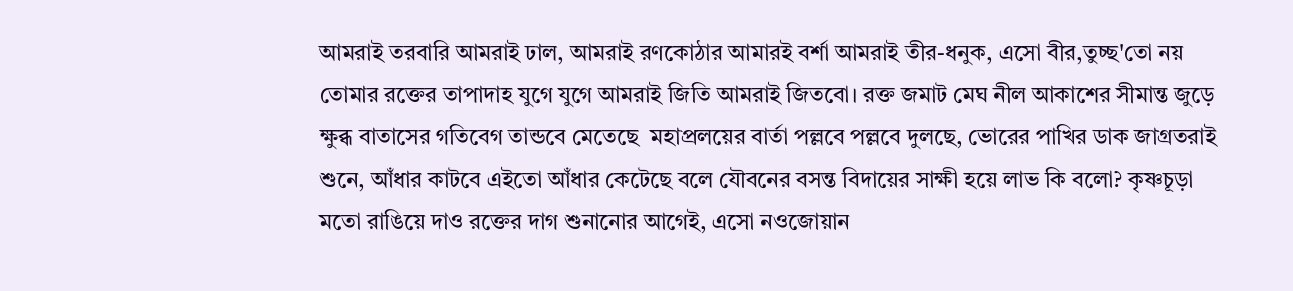আমরাই তরবারি আমরাই ঢাল, আমরাই রণকোঠার আমারই বর্শা আমরাই তীর-ধনুক, এসো বীর,তুচ্ছ'তো নয় তোমার রক্তের তাপাদাহ যুগে যুগে আমরাই জিতি আমরাই জিতবো। রক্ত জমাট মেঘ নীল আকাশের সীমান্ত জুড়ে  ক্ষুব্ধ বাতাসের গতিবেগ তান্ডবে মেতেছে  মহাপ্রলয়ের বার্তা পল্লবে পল্লবে দুলছে, ভোরের পাখির ডাক জাগ্রতরাই শুনে, আঁধার কাটবে এইতো আঁধার কেটেছে বলে যৌবনের বসন্ত বিদায়ের সাক্ষী হয়ে লাভ কি বলো? কৃষ্ণচূড়া মতো রাঙিয়ে দাও রক্তের দাগ শুনানোর আগেই, এসো নওজোয়ান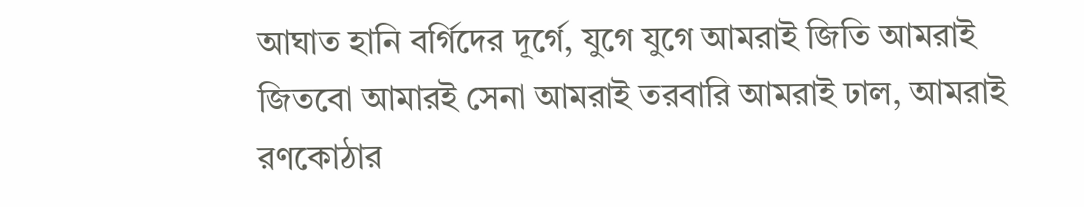আঘাত হানি বর্গিদের দূর্গে, যুগে যুগে আমরাই জিতি আমরাই জিতবো আমারই সেনা আমরাই তরবারি আমরাই ঢাল, আমরাই রণকোঠার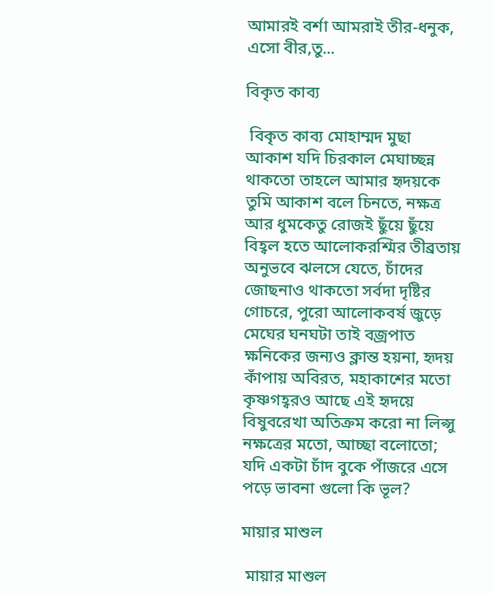আমারই বর্শা আমরাই তীর-ধনুক, এসো বীর,তু...

বিকৃত কাব্য

 বিকৃত কাব্য মোহাম্মদ মুছা  আকাশ যদি চিরকাল মেঘাচ্ছন্ন থাকতো তাহলে আমার হৃদয়কে তুমি আকাশ বলে চিনতে, নক্ষত্র আর ধুমকেতু রোজই ছুঁয়ে ছুঁয়ে বিহ্বল হতে আলোকরশ্মির তীব্রতায় অনুভবে ঝলসে যেতে, চাঁদের জোছনাও থাকতো সর্বদা দৃষ্টির গোচরে, পুরো আলোকবর্ষ জুড়ে মেঘের ঘনঘটা তাই বজ্রপাত ক্ষনিকের জন্যও ক্লান্ত হয়না, হৃদয় কাঁপায় অবিরত, মহাকাশের মতো কৃষ্ণগহ্বরও আছে এই হৃদয়ে বিষুবরেখা অতিক্রম করো না লিপ্সু নক্ষত্রের মতো, আচ্ছা বলোতো; যদি একটা চাঁদ বুকে পাঁজরে এসে পড়ে ভাবনা গুলো কি ভূল?

মায়ার মাশুল

 মায়ার মাশুল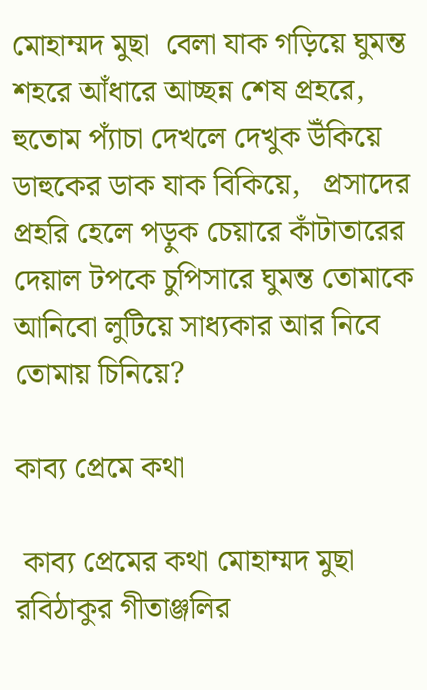মোহাম্মদ মুছা  বেলা যাক গড়িয়ে ঘুমন্ত শহরে আঁধারে আচ্ছন্ন শেষ প্রহরে, হুতোম প্যাঁচা দেখলে দেখুক উঁকিয়ে ডাহুকের ডাক যাক বিকিয়ে,   প্রসাদের প্রহরি হেলে পড়ুক চেয়ারে কাঁটাতারের দেয়াল টপকে চুপিসারে ঘুমন্ত তোমাকে আনিবো লুটিয়ে সাধ্যকার আর নিবে তোমায় চিনিয়ে?

কাব্য প্রেমে কথা

 কাব্য প্রেমের কথা মোহাম্মদ মুছা  রবিঠাকুর গীতাঞ্জলির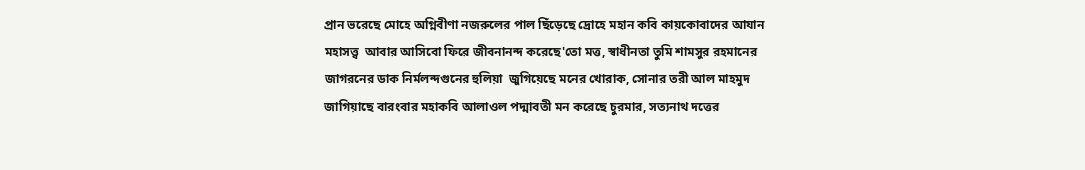প্রান ভরেছে মোহে অগ্নিবীণা নজরুলের পাল ছিঁড়েছে দ্রোহে মহান কবি কায়কোবাদের আযান মহাসত্ত্ব  আবার আসিবো ফিরে জীবনানন্দ করেছে'তো মত্ত, স্বাধীনতা তুমি শামসুর রহমানের জাগরনের ডাক নির্মলন্দগুনের হুলিয়া  জুগিয়েছে মনের খোরাক, সোনার তরী আল মাহমুদ জাগিয়াছে বারংবার মহাকবি আলাওল পদ্মাবতী মন করেছে চুরমার, সত্যনাথ দত্তের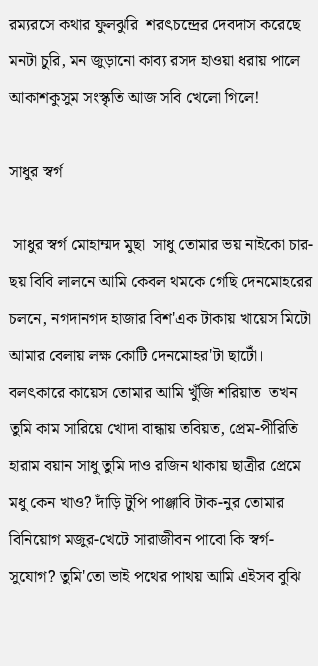রম্যরসে কথার ফুলঝুরি  শরৎচন্দ্রের দেবদাস করেছে মনটা চুরি, মন জুড়ানো কাব্য রসদ হাওয়া ধরায় পালে আকাশকুসুম সংস্কৃতি আজ সবি খেলো গিলে!

সাধুর স্বর্গ

 সাধুর স্বর্গ মোহাম্মদ মুছা  সাধু তোমার ভয় নাইকো চার-ছয় বিবি লালনে আমি কেবল থমকে গেছি দেনমোহরের চলনে, নগদানগদ হাজার বিশ'এক টাকায় খায়েস মিটো আমার বেলায় লক্ষ কোটি দেনমোহর'টা ছাটোঁ। বলৎকারে কায়েস তোমার আমি খুঁজি শরিয়াত  তখন তুমি কাম সারিয়ে খোদা বান্ধায় তবিয়ত, প্রেম-পীরিতি হারাম বয়ান সাধু তুমি দাও রজিন থাকায় ছাত্রীর প্রেমে মধু কেন খাও? দাঁড়ি টুপি পাঞ্জাবি টাক-নুর তোমার বিনিয়োগ মজুর-খেটে সারাজীবন পাবো কি স্বর্গ-সুযোগ? তুমি'তো ভাই পথের পাথয় আমি এইসব বুঝি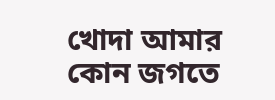খোদা আমার কোন জগতে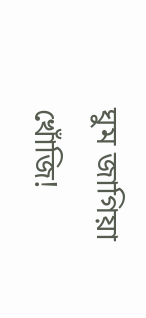ঘুম জাগিয়া খোঁজি!